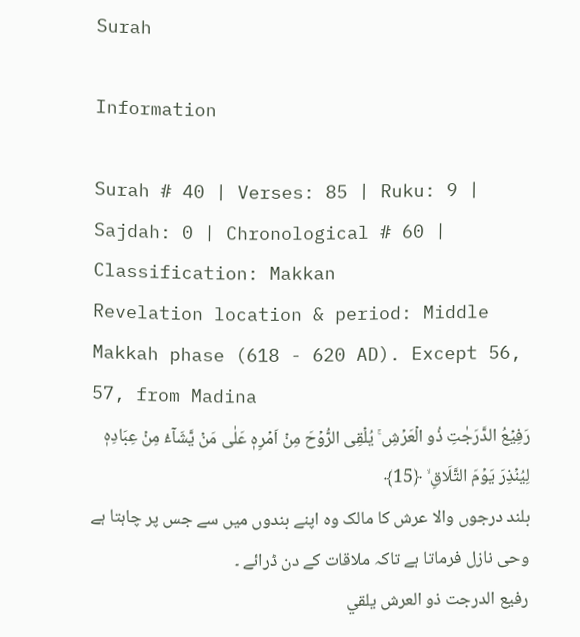Surah

Information

Surah # 40 | Verses: 85 | Ruku: 9 | Sajdah: 0 | Chronological # 60 | Classification: Makkan
Revelation location & period: Middle Makkah phase (618 - 620 AD). Except 56, 57, from Madina
رَفِيۡعُ الدَّرَجٰتِ ذُو الۡعَرۡشِ‌ ۚ يُلۡقِى الرُّوۡحَ مِنۡ اَمۡرِهٖ عَلٰى مَنۡ يَّشَآءُ مِنۡ عِبَادِهٖ لِيُنۡذِرَ يَوۡمَ التَّلَاقِ ۙ ﴿15﴾
بلند درجوں والا عرش کا مالک وہ اپنے بندوں میں سے جس پر چاہتا ہے وحی نازل فرماتا ہے تاکہ ملاقات کے دن ڈرائے ۔
رفيع الدرجت ذو العرش يلقي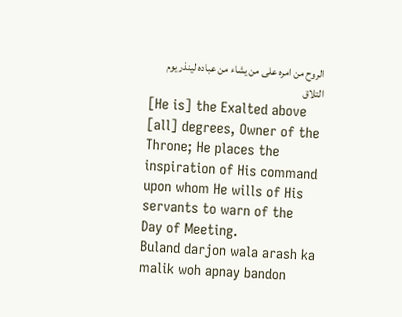الروح من امره على من يشاء من عباده لينذر يوم التلاق
[He is] the Exalted above [all] degrees, Owner of the Throne; He places the inspiration of His command upon whom He wills of His servants to warn of the Day of Meeting.
Buland darjon wala arash ka malik woh apnay bandon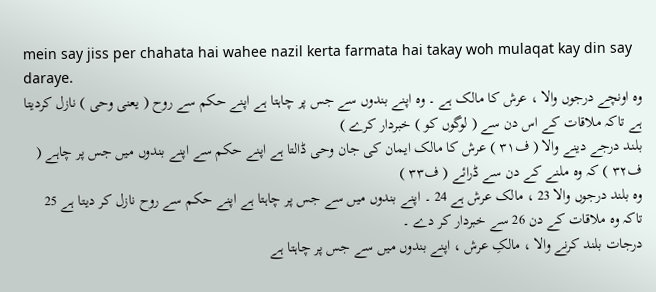mein say jiss per chahata hai wahee nazil kerta farmata hai takay woh mulaqat kay din say daraye.
وہ اونچے درجوں والا ، عرش کا مالک ہے ۔ وہ اپنے بندوں سے جس پر چاہتا ہے اپنے حکم سے روح ( یعنی وحی ) نازل کردیتا ہے تاکہ ملاقات کے اس دن سے ( لوگوں کو ) خبردار کرے )
بلند درجے دینے والا ( ف۳۱ ) عرش کا مالک ایمان کی جان وحی ڈالتا ہے اپنے حکم سے اپنے بندوں میں جس پر چاہے ( ف۳۲ ) کہ وہ ملنے کے دن سے ڈرائے ( ف۳۳ )
وہ بلند درجوں والا 23 ، مالک عرش ہے 24 ۔ اپنے بندوں میں سے جس پر چاہتا ہے اپنے حکم سے روح نازل کر دیتا ہے 25 تاکہ وہ ملاقات کے دن 26 سے خبردار کر دے ۔
درجات بلند کرنے والا ، مالکِ عرش ، اپنے بندوں میں سے جس پر چاہتا ہے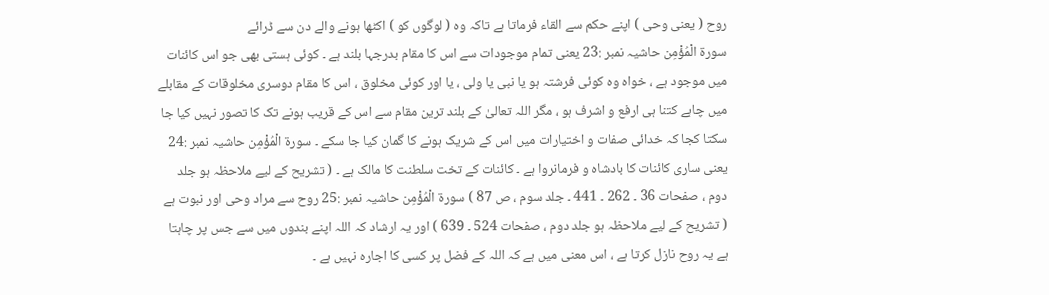روح ( یعنی وحی ) اپنے حکم سے القاء فرماتا ہے تاکہ وہ ( لوگوں کو ) اکٹھا ہونے والے دن سے ڈرائے
سورة الْمُؤْمِن حاشیہ نمبر :23 یعنی تمام موجودات سے اس کا مقام بدرجہا بلند ہے ۔ کوئی ہستی بھی جو اس کائنات میں موجود ہے ، خواہ وہ کوئی فرشتہ ہو یا نبی یا ولی ، یا اور کوئی مخلوق ، اس کا مقام دوسری مخلوقات کے مقابلے میں چاہے کتنا ہی ارفع و اشرف ہو ، مگر اللہ تعالیٰ کے بلند ترین مقام سے اس کے قریب ہونے تک کا تصور نہیں کیا جا سکتا کجا کہ خدائی صفات و اختیارات میں اس کے شریک ہونے کا گمان کیا جا سکے ۔ سورة الْمُؤْمِن حاشیہ نمبر :24 یعنی ساری کائنات کا بادشاہ و فرمانروا ہے ۔ کائنات کے تخت سلطنت کا مالک ہے ۔ ( تشریح کے لیے ملاحظہ ہو جلد دوم ، صفحات 36 ۔ 262 ۔ 441 ۔ جلد سوم ، ص 87 ) سورة الْمُؤْمِن حاشیہ نمبر :25 روح سے مراد وحی اور نبوت ہے ( تشریح کے لیے ملاحظہ ہو جلد دوم ، صفحات 524 ۔ 639 ) اور یہ ارشاد کہ اللہ اپنے بندوں میں سے جس پر چاہتا ہے یہ روح نازل کرتا ہے ، اس معنی میں ہے کہ اللہ کے فضل پر کسی کا اجارہ نہیں ہے ۔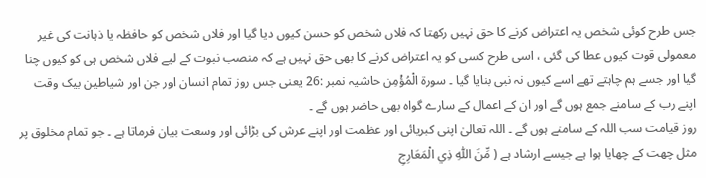جس طرح کوئی شخص یہ اعتراض کرنے کا حق نہیں رکھتا کہ فلاں شخص کو حسن کیوں دیا گیا اور فلاں شخص کو حافظہ یا ذہانت کی غیر معمولی قوت کیوں عطا کی گئی ، اسی طرح کسی کو یہ اعتراض کرنے کا بھی حق نہیں ہے کہ منصب نبوت کے لیے فلاں شخص ہی کو کیوں چنا گیا اور جسے ہم چاہتے تھے اسے کیوں نہ نبی بنایا گیا ۔ سورة الْمُؤْمِن حاشیہ نمبر :26 یعنی جس روز تمام انسان اور جن اور شیاطین بیک وقت اپنے رب کے سامنے جمع ہوں گے اور ان کے اعمال کے سارے گواہ بھی حاضر ہوں گے ۔
روز قیامت سب اللہ کے سامنے ہوں گے ۔ اللہ تعالیٰ اپنی کبریائی اور عظمت اور اپنے عرش کی بڑائی اور وسعت بیان فرماتا ہے ۔ جو تمام مخلوق پر مثل چھت کے چھایا ہوا ہے جیسے ارشاد ہے ( مِّنَ اللّٰهِ ذِي الْمَعَارِجِ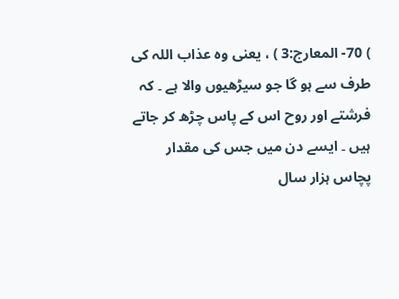) 70- المعارج:3 ) ، یعنی وہ عذاب اللہ کی طرف سے ہو گا جو سیڑھیوں والا ہے ۔ کہ فرشتے اور روح اس کے پاس چڑھ کر جاتے ہیں ۔ ایسے دن میں جس کی مقدار پچاس ہزار سال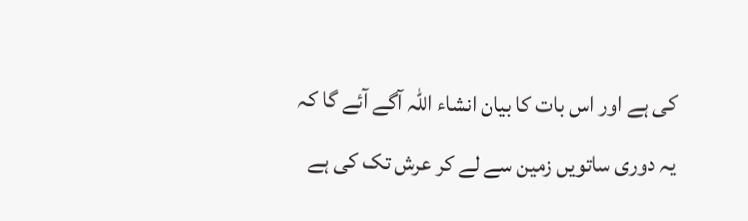کی ہے اور اس بات کا بیان انشاء اللہ آگے آئے گا کہ یہ دوری ساتویں زمین سے لے کر عرش تک کی ہے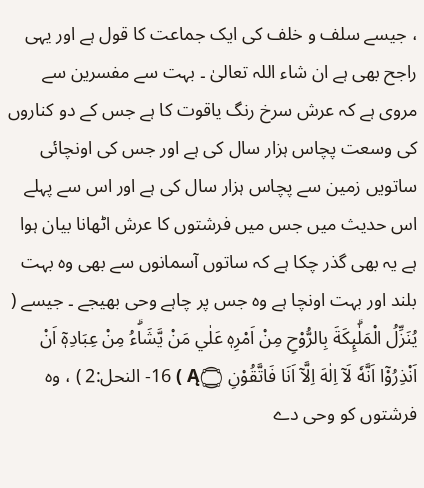، جیسے سلف و خلف کی ایک جماعت کا قول ہے اور یہی راجح بھی ہے ان شاء اللہ تعالیٰ ۔ بہت سے مفسرین سے مروی ہے کہ عرش سرخ رنگ یاقوت کا ہے جس کے دو کناروں کی وسعت پچاس ہزار سال کی ہے اور جس کی اونچائی ساتویں زمین سے پچاس ہزار سال کی ہے اور اس سے پہلے اس حدیث میں جس میں فرشتوں کا عرش اٹھانا بیان ہوا ہے یہ بھی گذر چکا ہے کہ ساتوں آسمانوں سے بھی وہ بہت بلند اور بہت اونچا ہے وہ جس پر چاہے وحی بھیجے ۔ جیسے ( يُنَزِّلُ الْمَلٰۗىِٕكَةَ بِالرُّوْحِ مِنْ اَمْرِهٖ عَلٰي مَنْ يَّشَاۗءُ مِنْ عِبَادِهٖٓ اَنْ اَنْذِرُوْٓا اَنَّهٗ لَآ اِلٰهَ اِلَّآ اَنَا فَاتَّقُوْنِ Ą۝ ) 16- النحل:2 ) ، وہ فرشتوں کو وحی دے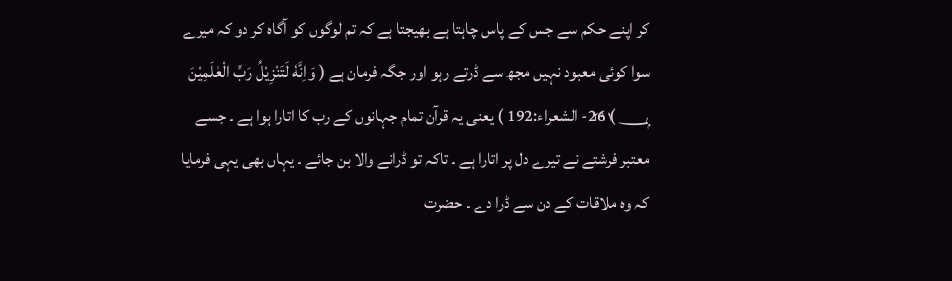کر اپنے حکم سے جس کے پاس چاہتا ہے بھیجتا ہے کہ تم لوگوں کو آگاہ کر دو کہ میرے سوا کوئی معبود نہیں مجھ سے ڈرتے رہو اور جگہ فرمان ہے ( وَاِنَّهٗ لَتَنْزِيْلُ رَبِّ الْعٰلَمِيْنَ ١٩٢؀ۭ ) 26- الشعراء:192 ) یعنی یہ قرآن تمام جہانوں کے رب کا اتارا ہوا ہے ۔ جسے معتبر فرشتے نے تیرے دل پر اتارا ہے ۔ تاکہ تو ڈرانے والا بن جائے ۔ یہاں بھی یہی فرمایا کہ وہ ملاقات کے دن سے ڈرا دے ۔ حضرت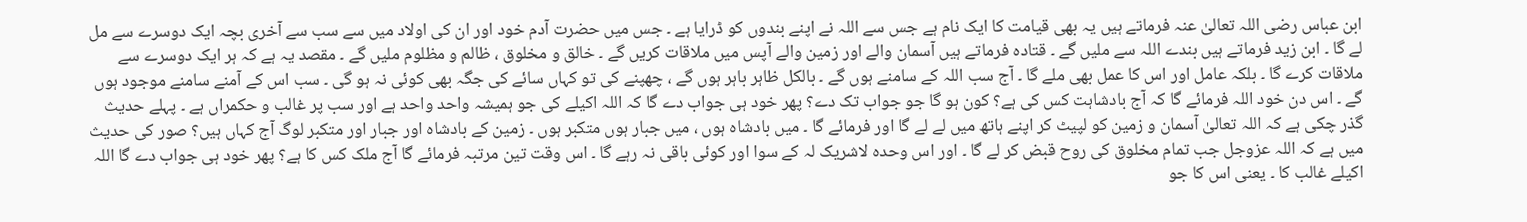ابن عباس رضی اللہ تعالیٰ عنہ فرماتے ہیں یہ بھی قیامت کا ایک نام ہے جس سے اللہ نے اپنے بندوں کو ڈرایا ہے ۔ جس میں حضرت آدم خود اور ان کی اولاد میں سے سب سے آخری بچہ ایک دوسرے سے مل لے گا ۔ ابن زید فرماتے ہیں بندے اللہ سے ملیں گے ۔ قتادہ فرماتے ہیں آسمان والے اور زمین والے آپس میں ملاقات کریں گے ۔ خالق و مخلوق ، ظالم و مظلوم ملیں گے ۔ مقصد یہ ہے کہ ہر ایک دوسرے سے ملاقات کرے گا ۔ بلکہ عامل اور اس کا عمل بھی ملے گا ۔ آج سب اللہ کے سامنے ہوں گے ۔ بالکل ظاہر باہر ہوں گے ، چھپنے کی تو کہاں سائے کی جگہ بھی کوئی نہ ہو گی ۔ سب اس کے آمنے سامنے موجود ہوں گے ۔ اس دن خود اللہ فرمائے گا کہ آج بادشاہت کس کی ہے؟ کون ہو گا جو جواب تک دے؟ پھر خود ہی جواب دے گا کہ اللہ اکیلے کی جو ہمیشہ واحد واحد ہے اور سب پر غالب و حکمراں ہے ۔ پہلے حدیث گذر چکی ہے کہ اللہ تعالیٰ آسمان و زمین کو لپیٹ کر اپنے ہاتھ میں لے لے گا اور فرمائے گا ۔ میں بادشاہ ہوں ، میں جبار ہوں متکبر ہوں ۔ زمین کے بادشاہ اور جبار اور متکبر لوگ آج کہاں ہیں؟ صور کی حدیث میں ہے کہ اللہ عزوجل جب تمام مخلوق کی روح قبض کر لے گا ۔ اور اس وحدہ لاشریک لہ کے سوا اور کوئی باقی نہ رہے گا ۔ اس وقت تین مرتبہ فرمائے گا آج ملک کس کا ہے؟ پھر خود ہی جواب دے گا اللہ اکیلے غالب کا ۔ یعنی اس کا جو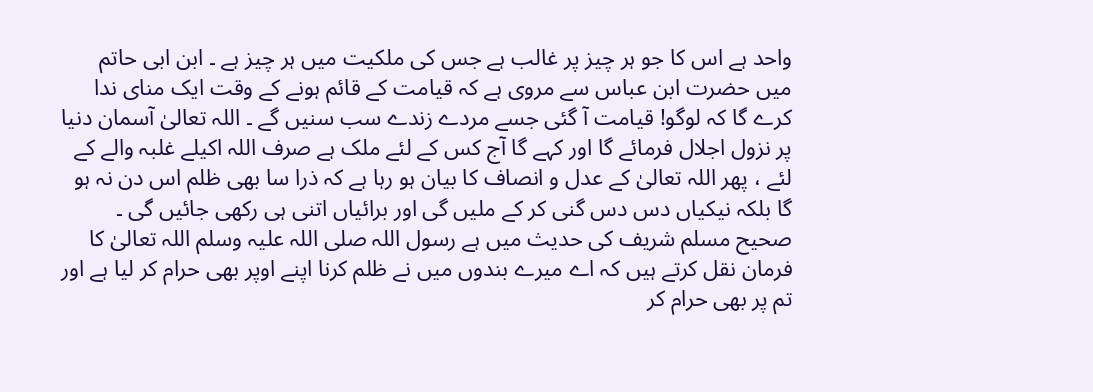واحد ہے اس کا جو ہر چیز پر غالب ہے جس کی ملکیت میں ہر چیز ہے ۔ ابن ابی حاتم میں حضرت ابن عباس سے مروی ہے کہ قیامت کے قائم ہونے کے وقت ایک منای ندا کرے گا کہ لوگو! قیامت آ گئی جسے مردے زندے سب سنیں گے ۔ اللہ تعالیٰ آسمان دنیا پر نزول اجلال فرمائے گا اور کہے گا آج کس کے لئے ملک ہے صرف اللہ اکیلے غلبہ والے کے لئے ، پھر اللہ تعالیٰ کے عدل و انصاف کا بیان ہو رہا ہے کہ ذرا سا بھی ظلم اس دن نہ ہو گا بلکہ نیکیاں دس دس گنی کر کے ملیں گی اور برائیاں اتنی ہی رکھی جائیں گی ۔ صحیح مسلم شریف کی حدیث میں ہے رسول اللہ صلی اللہ علیہ وسلم اللہ تعالیٰ کا فرمان نقل کرتے ہیں کہ اے میرے بندوں میں نے ظلم کرنا اپنے اوپر بھی حرام کر لیا ہے اور تم پر بھی حرام کر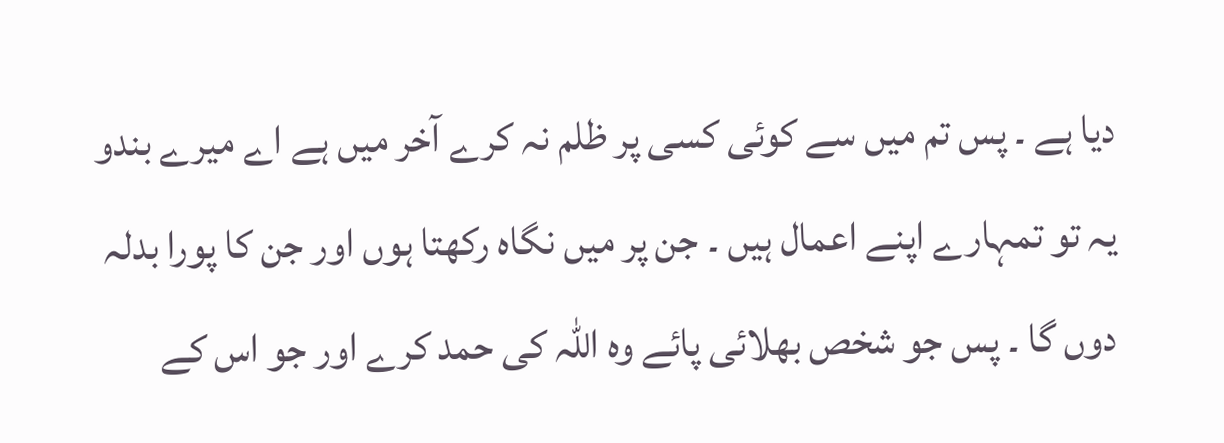دیا ہے ۔ پس تم میں سے کوئی کسی پر ظلم نہ کرے آخر میں ہے اے میرے بندو یہ تو تمہارے اپنے اعمال ہیں ۔ جن پر میں نگاہ رکھتا ہوں اور جن کا پورا بدلہ دوں گا ۔ پس جو شخص بھلائی پائے وہ اللہ کی حمد کرے اور جو اس کے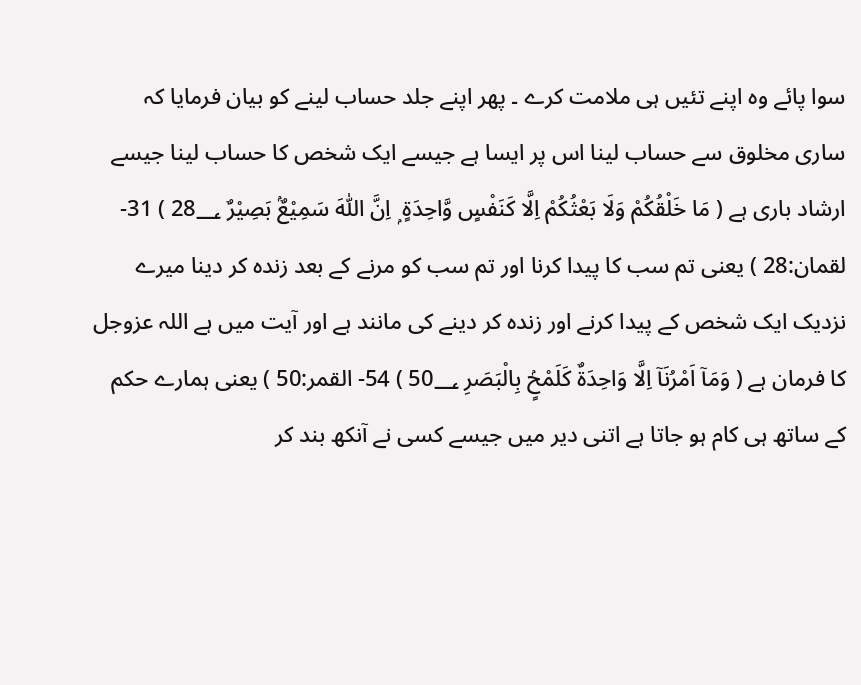سوا پائے وہ اپنے تئیں ہی ملامت کرے ۔ پھر اپنے جلد حساب لینے کو بیان فرمایا کہ ساری مخلوق سے حساب لینا اس پر ایسا ہے جیسے ایک شخص کا حساب لینا جیسے ارشاد باری ہے ( مَا خَلْقُكُمْ وَلَا بَعْثُكُمْ اِلَّا كَنَفْسٍ وَّاحِدَةٍ ۭ اِنَّ اللّٰهَ سَمِيْعٌۢ بَصِيْرٌ 28؀ ) 31- لقمان:28 ) یعنی تم سب کا پیدا کرنا اور تم سب کو مرنے کے بعد زندہ کر دینا میرے نزدیک ایک شخص کے پیدا کرنے اور زندہ کر دینے کی مانند ہے اور آیت میں ہے اللہ عزوجل کا فرمان ہے ( وَمَآ اَمْرُنَآ اِلَّا وَاحِدَةٌ كَلَمْحٍۢ بِالْبَصَرِ 50؀ ) 54- القمر:50 ) یعنی ہمارے حکم کے ساتھ ہی کام ہو جاتا ہے اتنی دیر میں جیسے کسی نے آنکھ بند کر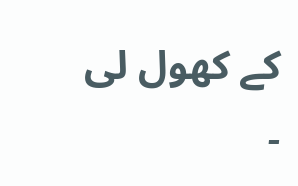کے کھول لی ۔